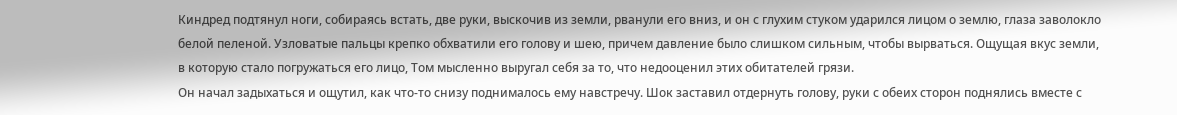Киндред подтянул ноги, собираясь встать, две руки, выскочив из земли, рванули его вниз, и он с глухим стуком ударился лицом о землю, глаза заволокло белой пеленой. Узловатые пальцы крепко обхватили его голову и шею, причем давление было слишком сильным, чтобы вырваться. Ощущая вкус земли, в которую стало погружаться его лицо, Том мысленно выругал себя за то, что недооценил этих обитателей грязи.
Он начал задыхаться и ощутил, как что-то снизу поднималось ему навстречу. Шок заставил отдернуть голову, руки с обеих сторон поднялись вместе с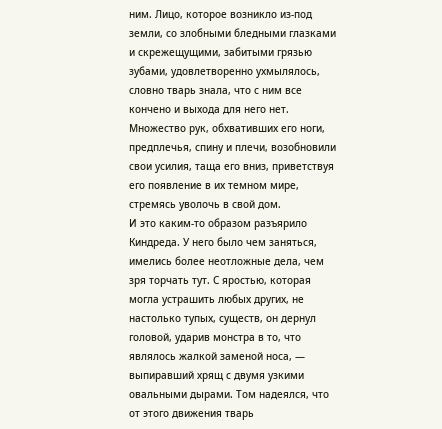ним. Лицо, которое возникло из-под земли, со злобными бледными глазками и скрежещущими, забитыми грязью зубами, удовлетворенно ухмылялось, словно тварь знала, что с ним все кончено и выхода для него нет. Множество рук, обхвативших его ноги, предплечья, спину и плечи, возобновили свои усилия, таща его вниз, приветствуя его появление в их темном мире, стремясь уволочь в свой дом.
И это каким-то образом разъярило Киндреда. У него было чем заняться, имелись более неотложные дела, чем зря торчать тут. С яростью, которая могла устрашить любых других, не настолько тупых, существ, он дернул головой, ударив монстра в то, что являлось жалкой заменой носа, — выпиравший хрящ с двумя узкими овальными дырами. Том надеялся, что от этого движения тварь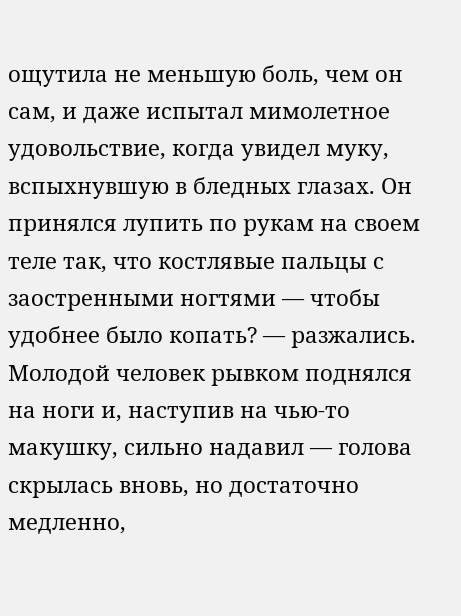ощутила не меньшую боль, чем он сам, и даже испытал мимолетное удовольствие, когда увидел муку, вспыхнувшую в бледных глазах. Он принялся лупить по рукам на своем теле так, что костлявые пальцы с заостренными ногтями — чтобы удобнее было копать? — разжались. Молодой человек рывком поднялся на ноги и, наступив на чью-то макушку, сильно надавил — голова скрылась вновь, но достаточно медленно,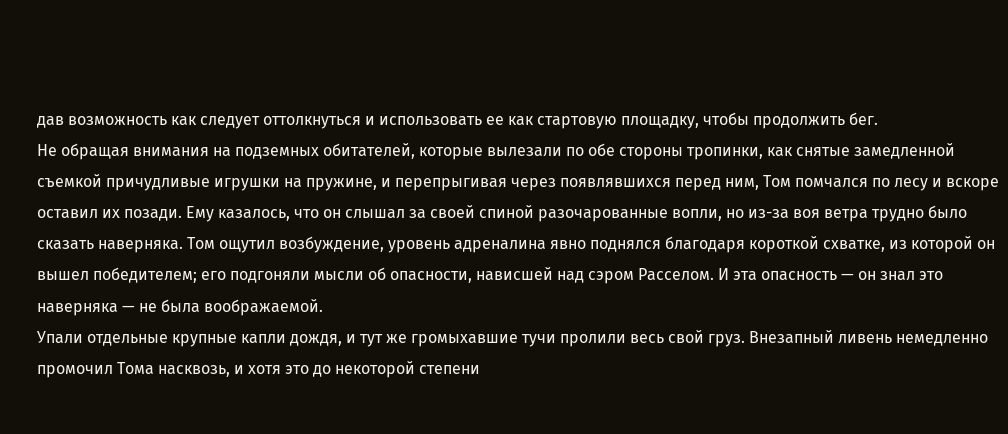дав возможность как следует оттолкнуться и использовать ее как стартовую площадку, чтобы продолжить бег.
Не обращая внимания на подземных обитателей, которые вылезали по обе стороны тропинки, как снятые замедленной съемкой причудливые игрушки на пружине, и перепрыгивая через появлявшихся перед ним, Том помчался по лесу и вскоре оставил их позади. Ему казалось, что он слышал за своей спиной разочарованные вопли, но из-за воя ветра трудно было сказать наверняка. Том ощутил возбуждение, уровень адреналина явно поднялся благодаря короткой схватке, из которой он вышел победителем; его подгоняли мысли об опасности, нависшей над сэром Расселом. И эта опасность — он знал это наверняка — не была воображаемой.
Упали отдельные крупные капли дождя, и тут же громыхавшие тучи пролили весь свой груз. Внезапный ливень немедленно промочил Тома насквозь, и хотя это до некоторой степени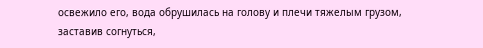освежило его, вода обрушилась на голову и плечи тяжелым грузом, заставив согнуться,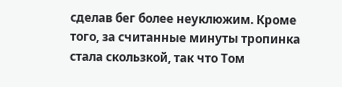сделав бег более неуклюжим. Кроме того, за считанные минуты тропинка стала скользкой, так что Том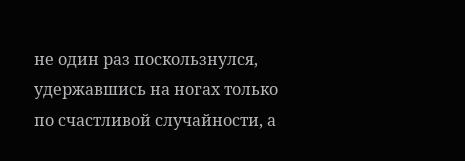не один раз поскользнулся, удержавшись на ногах только по счастливой случайности, а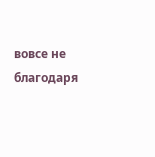вовсе не благодаря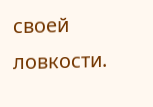своей ловкости.